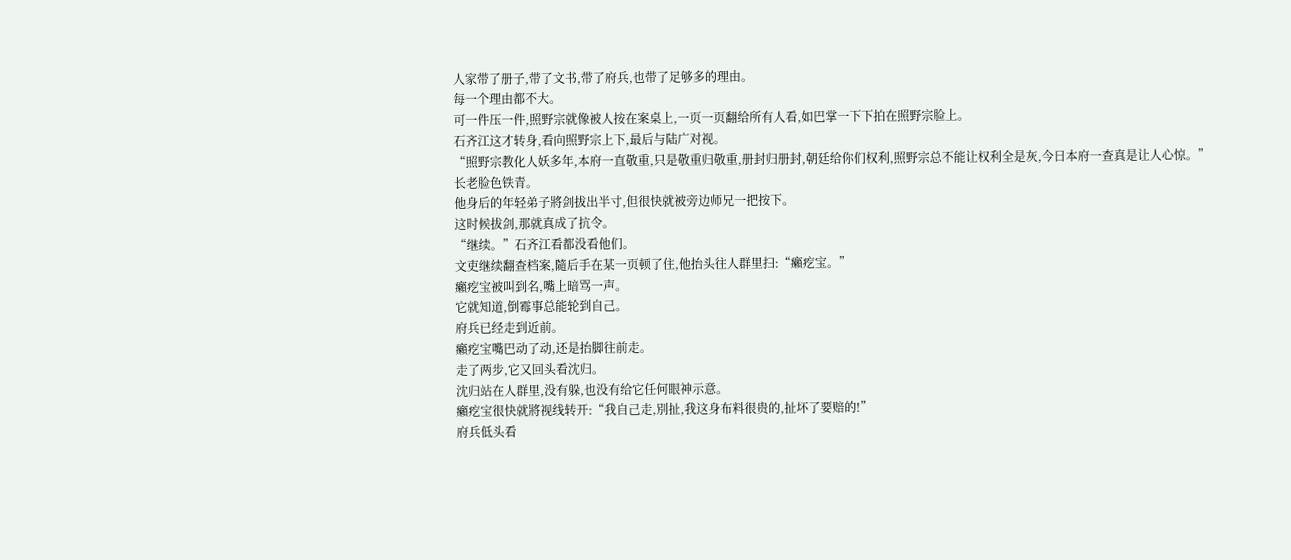人家带了册子,带了文书,带了府兵,也带了足够多的理由。
每一个理由都不大。
可一件压一件,照野宗就像被人按在案桌上,一页一页翻给所有人看,如巴掌一下下拍在照野宗脸上。
石齐江这才转身,看向照野宗上下,最后与陆广对视。
“照野宗教化人妖多年,本府一直敬重,只是敬重归敬重,册封归册封,朝廷给你们权利,照野宗总不能让权利全是灰,今日本府一查真是让人心惊。”
长老脸色铁青。
他身后的年轻弟子將剑拔出半寸,但很快就被旁边师兄一把按下。
这时候拔剑,那就真成了抗令。
“继续。”石齐江看都没看他们。
文吏继续翻查档案,隨后手在某一页顿了住,他抬头往人群里扫:“癩疙宝。”
癩疙宝被叫到名,嘴上暗骂一声。
它就知道,倒霉事总能轮到自己。
府兵已经走到近前。
癩疙宝嘴巴动了动,还是抬脚往前走。
走了两步,它又回头看沈归。
沈归站在人群里,没有躲,也没有给它任何眼神示意。
癩疙宝很快就將视线转开:“我自己走,別扯,我这身布料很贵的,扯坏了要赔的!”
府兵低头看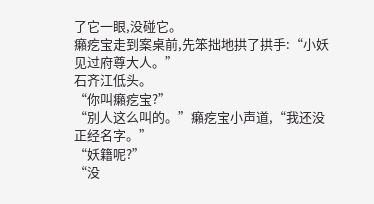了它一眼,没碰它。
癩疙宝走到案桌前,先笨拙地拱了拱手:“小妖见过府尊大人。”
石齐江低头。
“你叫癩疙宝?”
“別人这么叫的。”癩疙宝小声道,“我还没正经名字。”
“妖籍呢?”
“没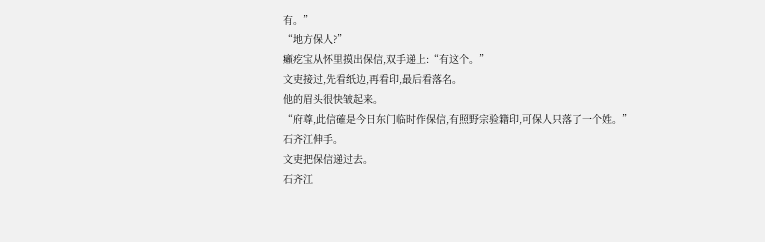有。”
“地方保人?”
癩疙宝从怀里摸出保信,双手递上:“有这个。”
文吏接过,先看纸边,再看印,最后看落名。
他的眉头很快皱起来。
“府尊,此信確是今日东门临时作保信,有照野宗验籍印,可保人只落了一个姓。”
石齐江伸手。
文吏把保信递过去。
石齐江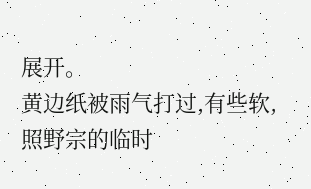展开。
黄边纸被雨气打过,有些软,照野宗的临时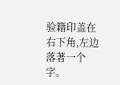验籍印盖在右下角,左边落著一个字。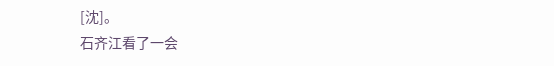[沈]。
石齐江看了一会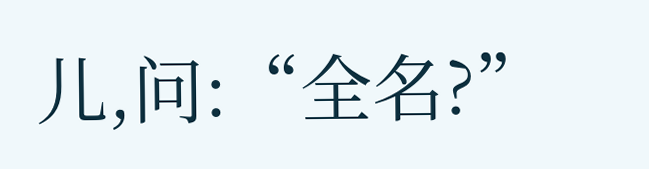儿,问:“全名?”